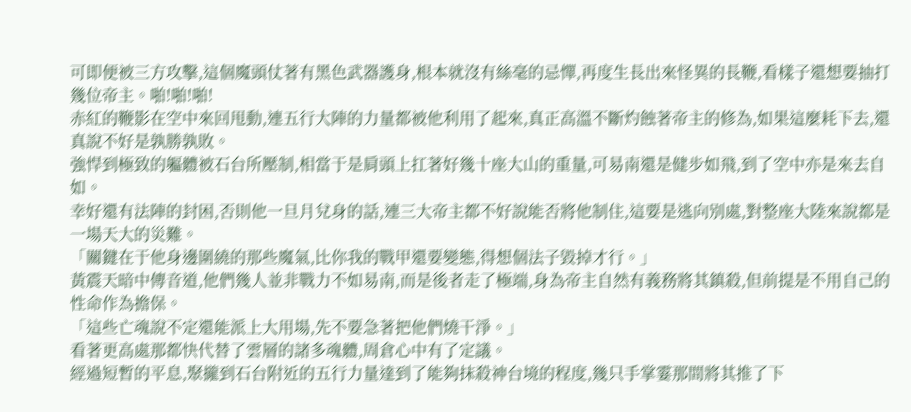可即便被三方攻擊,這個魔頭仗著有黑色武器護身,根本就沒有絲毫的忌憚,再度生長出來怪異的長鞭,看樣子還想要抽打幾位帝主。啪!啪!啪!
赤紅的鞭影在空中來回甩動,連五行大陣的力量都被他利用了起來,真正高溫不斷灼蝕著帝主的修為,如果這麼耗下去,還真說不好是孰勝孰敗。
強悍到極致的軀體被石台所壓制,相當于是肩頭上扛著好幾十座大山的重量,可易南還是健步如飛,到了空中亦是來去自如。
幸好還有法陣的封困,否則他一旦月兌身的話,連三大帝主都不好說能否將他制住,這要是逃向別處,對整座大陸來說都是一場天大的災難。
「關鍵在于他身邊圍繞的那些魔氣,比你我的戰甲還要變態,得想個法子毀掉才行。」
黃震天暗中傳音道,他們幾人並非戰力不如易南,而是後者走了極端,身為帝主自然有義務將其鎮殺,但前提是不用自己的性命作為擔保。
「這些亡魂說不定還能派上大用場,先不要急著把他們燒干淨。」
看著更高處那都快代替了雲層的諸多魂體,周倉心中有了定議。
經過短暫的平息,聚攏到石台附近的五行力量達到了能夠抹殺神台境的程度,幾只手掌霎那間將其推了下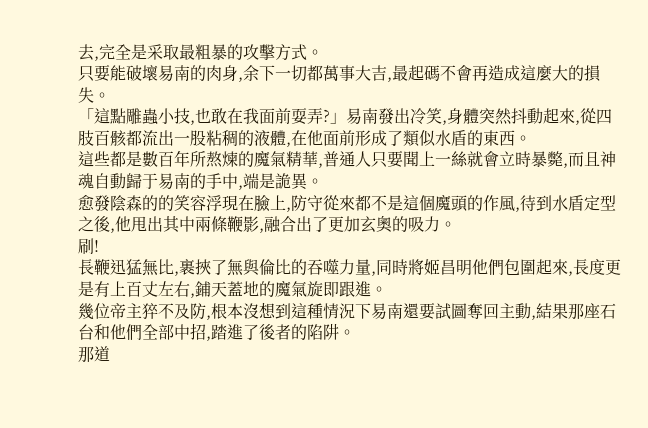去,完全是采取最粗暴的攻擊方式。
只要能破壞易南的肉身,余下一切都萬事大吉,最起碼不會再造成這麼大的損失。
「這點雕蟲小技,也敢在我面前耍弄?」易南發出冷笑,身體突然抖動起來,從四肢百骸都流出一股粘稠的液體,在他面前形成了類似水盾的東西。
這些都是數百年所熬煉的魔氣精華,普通人只要聞上一絲就會立時暴斃,而且神魂自動歸于易南的手中,端是詭異。
愈發陰森的的笑容浮現在臉上,防守從來都不是這個魔頭的作風,待到水盾定型之後,他甩出其中兩條鞭影,融合出了更加玄奧的吸力。
刷!
長鞭迅猛無比,裹挾了無與倫比的吞噬力量,同時將姬昌明他們包圍起來,長度更是有上百丈左右,鋪天蓋地的魔氣旋即跟進。
幾位帝主猝不及防,根本沒想到這種情況下易南還要試圖奪回主動,結果那座石台和他們全部中招,踏進了後者的陷阱。
那道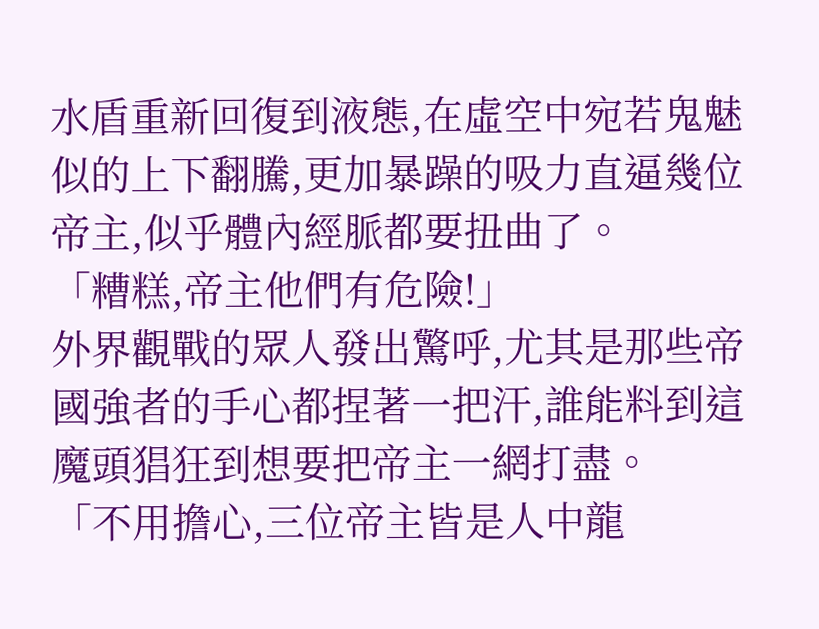水盾重新回復到液態,在虛空中宛若鬼魅似的上下翻騰,更加暴躁的吸力直逼幾位帝主,似乎體內經脈都要扭曲了。
「糟糕,帝主他們有危險!」
外界觀戰的眾人發出驚呼,尤其是那些帝國強者的手心都捏著一把汗,誰能料到這魔頭猖狂到想要把帝主一網打盡。
「不用擔心,三位帝主皆是人中龍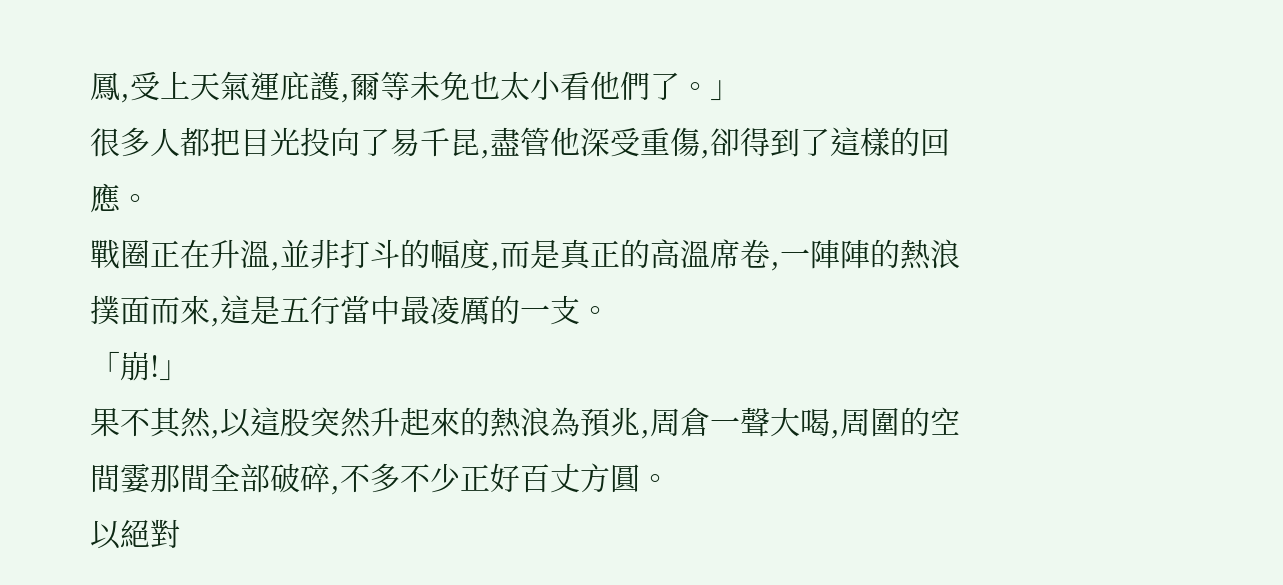鳳,受上天氣運庇護,爾等未免也太小看他們了。」
很多人都把目光投向了易千昆,盡管他深受重傷,卻得到了這樣的回應。
戰圈正在升溫,並非打斗的幅度,而是真正的高溫席卷,一陣陣的熱浪撲面而來,這是五行當中最凌厲的一支。
「崩!」
果不其然,以這股突然升起來的熱浪為預兆,周倉一聲大喝,周圍的空間霎那間全部破碎,不多不少正好百丈方圓。
以絕對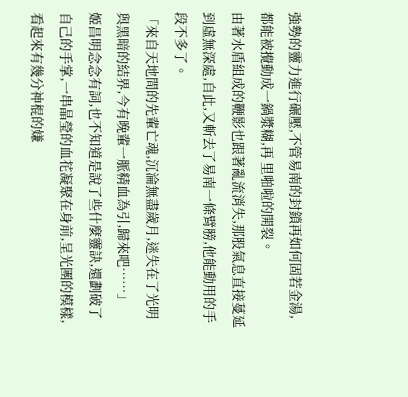強勢的靈力進行碾壓,不管易南的封鎖再如何固若金湯,都能被攪動成一鍋漿糊,再 里啪啦的開裂。
由著水盾組成的鞭影也跟著亂流消失,那股氣息直接蔓延到虛無深處,自此,又斬去了易南一條臂膀,他能動用的手段不多了。
「來自天地間的先輩亡魂,沉淪無盡歲月,迷失在了光明與黑暗的結界,今有晚輩一脈精血為引,歸來吧……」
姬昌明念念有詞,也不知道是說了些什麼靈訣,還劃破了自己的手掌,一串晶瑩的血花凝聚在身前,呈光團的模樣,看起來有幾分神棍的嫌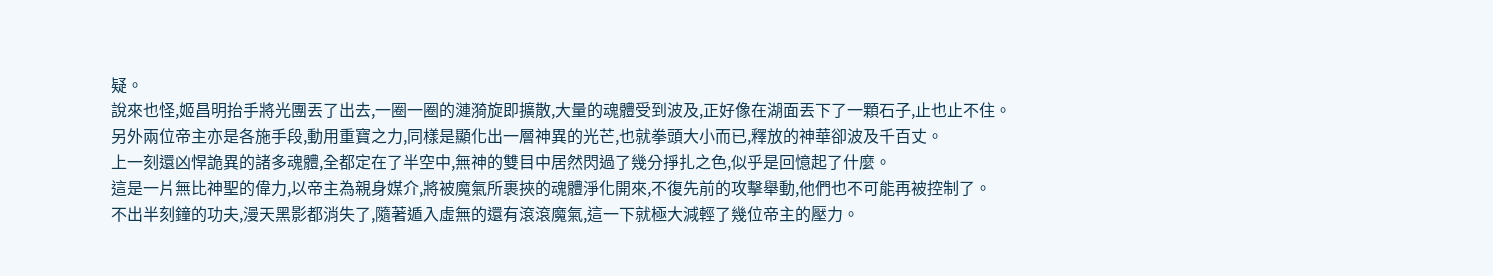疑。
說來也怪,姬昌明抬手將光團丟了出去,一圈一圈的漣漪旋即擴散,大量的魂體受到波及,正好像在湖面丟下了一顆石子,止也止不住。
另外兩位帝主亦是各施手段,動用重寶之力,同樣是顯化出一層神異的光芒,也就拳頭大小而已,釋放的神華卻波及千百丈。
上一刻還凶悍詭異的諸多魂體,全都定在了半空中,無神的雙目中居然閃過了幾分掙扎之色,似乎是回憶起了什麼。
這是一片無比神聖的偉力,以帝主為親身媒介,將被魔氣所裹挾的魂體淨化開來,不復先前的攻擊舉動,他們也不可能再被控制了。
不出半刻鐘的功夫,漫天黑影都消失了,隨著遁入虛無的還有滾滾魔氣,這一下就極大減輕了幾位帝主的壓力。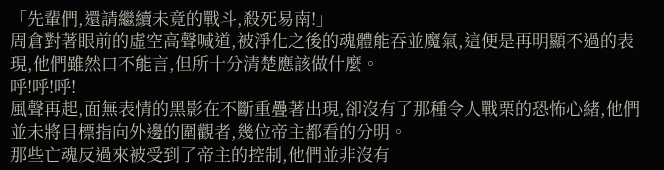「先輩們,還請繼續未竟的戰斗,殺死易南!」
周倉對著眼前的虛空高聲喊道,被淨化之後的魂體能吞並魔氣,這便是再明顯不過的表現,他們雖然口不能言,但所十分清楚應該做什麼。
呼!呼!呼!
風聲再起,面無表情的黑影在不斷重疊著出現,卻沒有了那種令人戰栗的恐怖心緒,他們並未將目標指向外邊的圍觀者,幾位帝主都看的分明。
那些亡魂反過來被受到了帝主的控制,他們並非沒有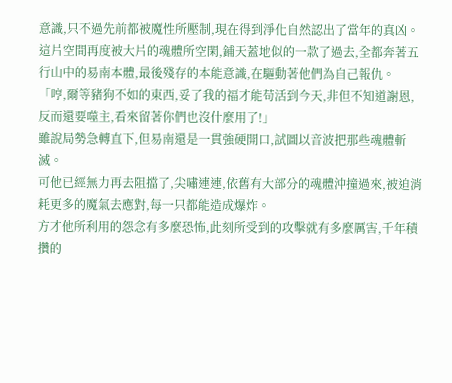意識,只不過先前都被魔性所壓制,現在得到淨化自然認出了當年的真凶。
這片空間再度被大片的魂體所空閑,鋪天蓋地似的一款了過去,全都奔著五行山中的易南本體,最後殘存的本能意識,在驅動著他們為自己報仇。
「哼,爾等豬狗不如的東西,妥了我的福才能苟活到今天,非但不知道謝恩,反而還要噬主,看來留著你們也沒什麼用了!」
雖說局勢急轉直下,但易南還是一貫強硬開口,試圖以音波把那些魂體斬滅。
可他已經無力再去阻擋了,尖嘯連連,依舊有大部分的魂體沖撞過來,被迫消耗更多的魔氣去應對,每一只都能造成爆炸。
方才他所利用的怨念有多麼恐怖,此刻所受到的攻擊就有多麼厲害,千年積攢的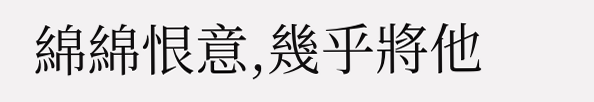綿綿恨意,幾乎將他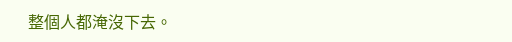整個人都淹沒下去。